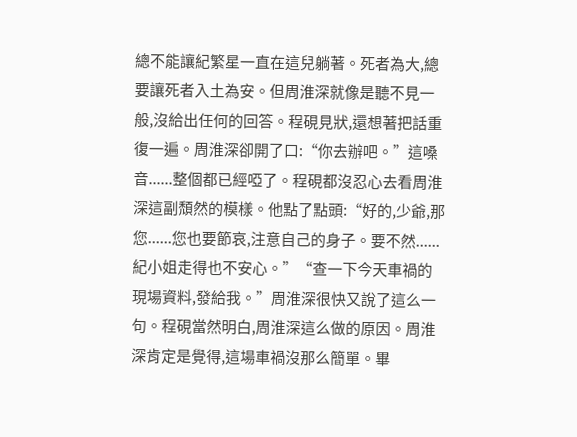總不能讓紀繁星一直在這兒躺著。死者為大,總要讓死者入土為安。但周淮深就像是聽不見一般,沒給出任何的回答。程硯見狀,還想著把話重復一遍。周淮深卻開了口:“你去辦吧。”這嗓音......整個都已經啞了。程硯都沒忍心去看周淮深這副頹然的模樣。他點了點頭:“好的,少爺,那您......您也要節哀,注意自己的身子。要不然......紀小姐走得也不安心。”“查一下今天車禍的現場資料,發給我。”周淮深很快又說了這么一句。程硯當然明白,周淮深這么做的原因。周淮深肯定是覺得,這場車禍沒那么簡單。畢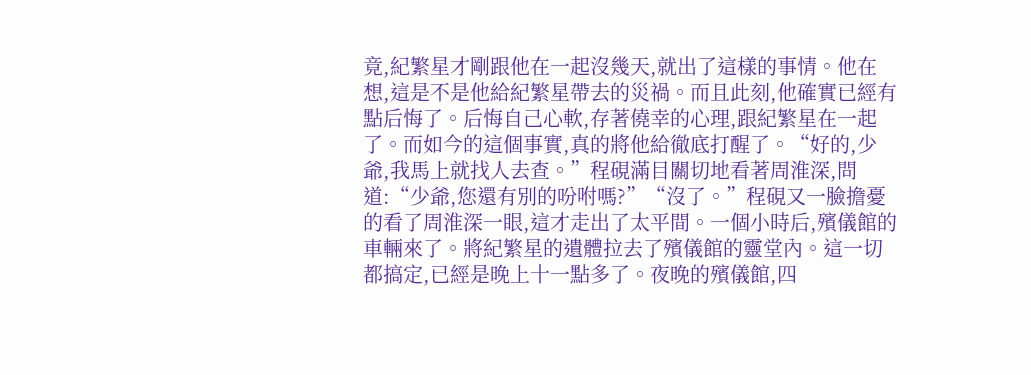竟,紀繁星才剛跟他在一起沒幾天,就出了這樣的事情。他在想,這是不是他給紀繁星帶去的災禍。而且此刻,他確實已經有點后悔了。后悔自己心軟,存著僥幸的心理,跟紀繁星在一起了。而如今的這個事實,真的將他給徹底打醒了。“好的,少爺,我馬上就找人去查。”程硯滿目關切地看著周淮深,問道:“少爺,您還有別的吩咐嗎?”“沒了。”程硯又一臉擔憂的看了周淮深一眼,這才走出了太平間。一個小時后,殯儀館的車輛來了。將紀繁星的遺體拉去了殯儀館的靈堂內。這一切都搞定,已經是晚上十一點多了。夜晚的殯儀館,四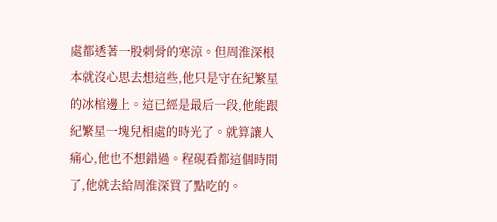處都透著一股刺骨的寒涼。但周淮深根本就沒心思去想這些,他只是守在紀繁星的冰棺邊上。這已經是最后一段,他能跟紀繁星一塊兒相處的時光了。就算讓人痛心,他也不想錯過。程硯看都這個時間了,他就去給周淮深買了點吃的。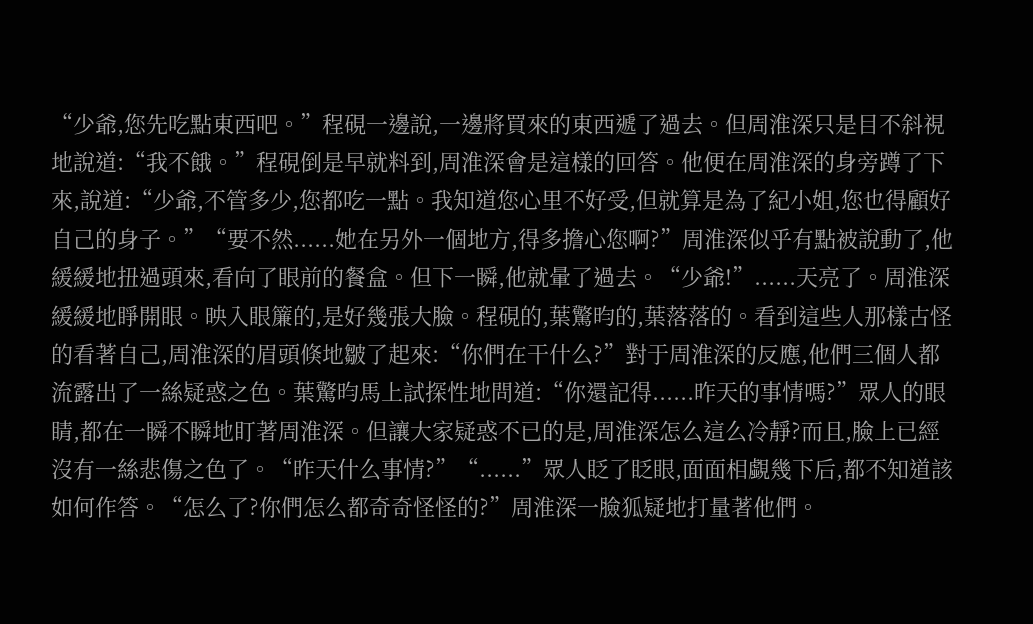“少爺,您先吃點東西吧。”程硯一邊說,一邊將買來的東西遞了過去。但周淮深只是目不斜視地說道:“我不餓。”程硯倒是早就料到,周淮深會是這樣的回答。他便在周淮深的身旁蹲了下來,說道:“少爺,不管多少,您都吃一點。我知道您心里不好受,但就算是為了紀小姐,您也得顧好自己的身子。”“要不然......她在另外一個地方,得多擔心您啊?”周淮深似乎有點被說動了,他緩緩地扭過頭來,看向了眼前的餐盒。但下一瞬,他就暈了過去。“少爺!”......天亮了。周淮深緩緩地睜開眼。映入眼簾的,是好幾張大臉。程硯的,葉驚昀的,葉落落的。看到這些人那樣古怪的看著自己,周淮深的眉頭倏地皺了起來:“你們在干什么?”對于周淮深的反應,他們三個人都流露出了一絲疑惑之色。葉驚昀馬上試探性地問道:“你還記得......昨天的事情嗎?”眾人的眼睛,都在一瞬不瞬地盯著周淮深。但讓大家疑惑不已的是,周淮深怎么這么冷靜?而且,臉上已經沒有一絲悲傷之色了。“昨天什么事情?”“......”眾人眨了眨眼,面面相覷幾下后,都不知道該如何作答。“怎么了?你們怎么都奇奇怪怪的?”周淮深一臉狐疑地打量著他們。